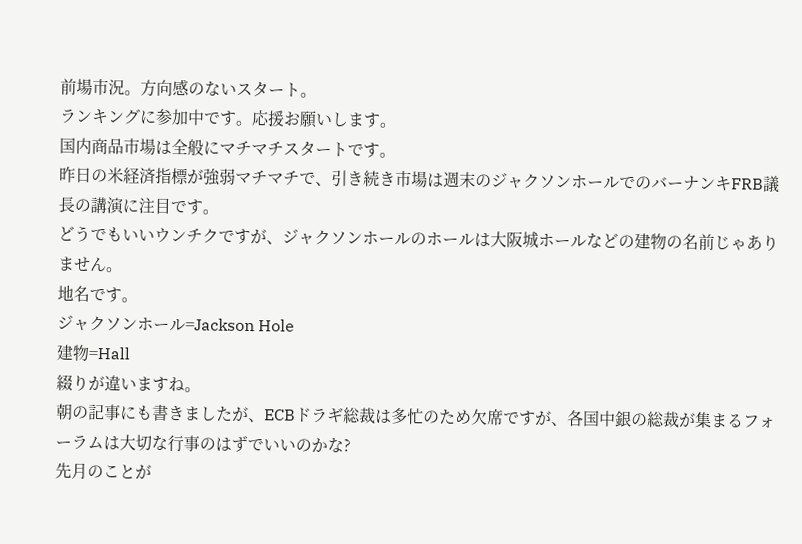前場市況。方向感のないスタート。
ランキングに参加中です。応援お願いします。
国内商品市場は全般にマチマチスタートです。
昨日の米経済指標が強弱マチマチで、引き続き市場は週末のジャクソンホールでのバーナンキFRB議長の講演に注目です。
どうでもいいウンチクですが、ジャクソンホールのホールは大阪城ホールなどの建物の名前じゃありません。
地名です。
ジャクソンホール=Jackson Hole
建物=Hall
綴りが違いますね。
朝の記事にも書きましたが、ECBドラギ総裁は多忙のため欠席ですが、各国中銀の総裁が集まるフォーラムは大切な行事のはずでいいのかな?
先月のことが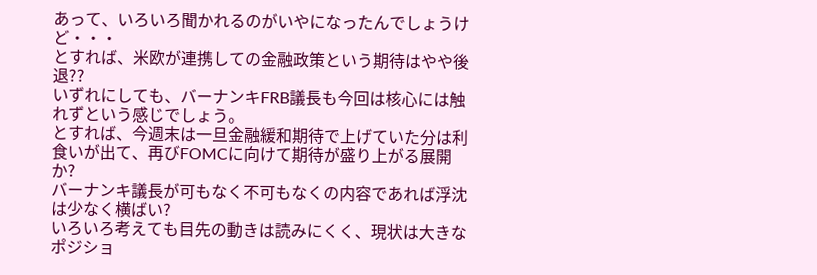あって、いろいろ聞かれるのがいやになったんでしょうけど・・・
とすれば、米欧が連携しての金融政策という期待はやや後退??
いずれにしても、バーナンキFRB議長も今回は核心には触れずという感じでしょう。
とすれば、今週末は一旦金融緩和期待で上げていた分は利食いが出て、再びFOMCに向けて期待が盛り上がる展開か?
バーナンキ議長が可もなく不可もなくの内容であれば浮沈は少なく横ばい?
いろいろ考えても目先の動きは読みにくく、現状は大きなポジショ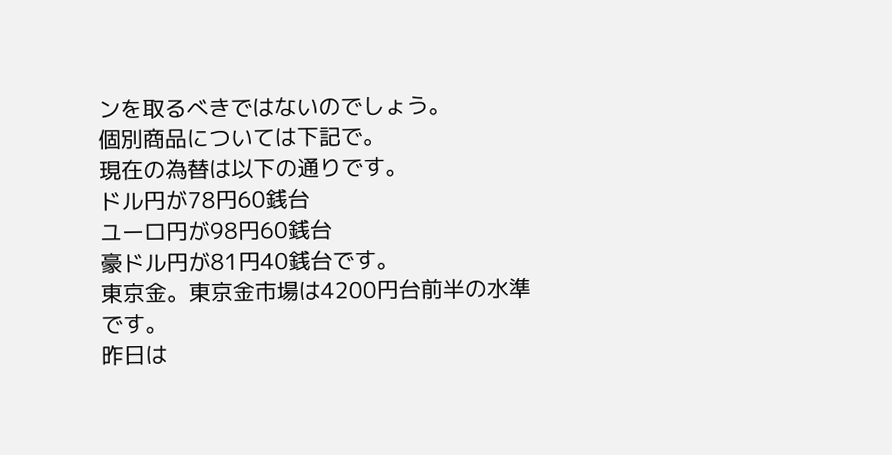ンを取るべきではないのでしょう。
個別商品については下記で。
現在の為替は以下の通りです。
ドル円が78円60銭台
ユーロ円が98円60銭台
豪ドル円が81円40銭台です。
東京金。東京金市場は4200円台前半の水準です。
昨日は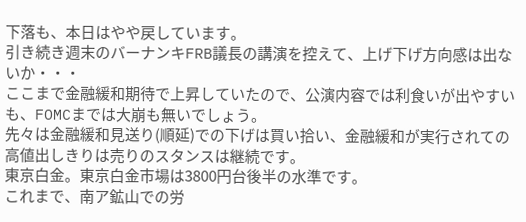下落も、本日はやや戻しています。
引き続き週末のバーナンキFRB議長の講演を控えて、上げ下げ方向感は出ないか・・・
ここまで金融緩和期待で上昇していたので、公演内容では利食いが出やすいも、FOMCまでは大崩も無いでしょう。
先々は金融緩和見送り(順延)での下げは買い拾い、金融緩和が実行されての高値出しきりは売りのスタンスは継続です。
東京白金。東京白金市場は3800円台後半の水準です。
これまで、南ア鉱山での労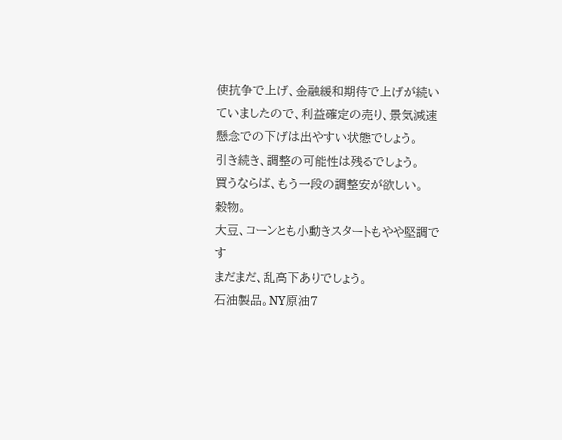使抗争で上げ、金融緩和期待で上げが続いていましたので、利益確定の売り、景気減速懸念での下げは出やすい状態でしょう。
引き続き、調整の可能性は残るでしょう。
買うならば、もう一段の調整安が欲しい。
穀物。
大豆、コーンとも小動きスタートもやや堅調です
まだまだ、乱高下ありでしょう。
石油製品。NY原油7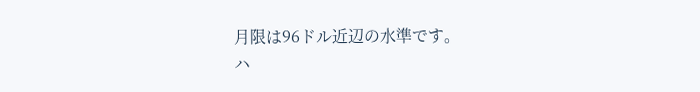月限は96ドル近辺の水準です。
ハ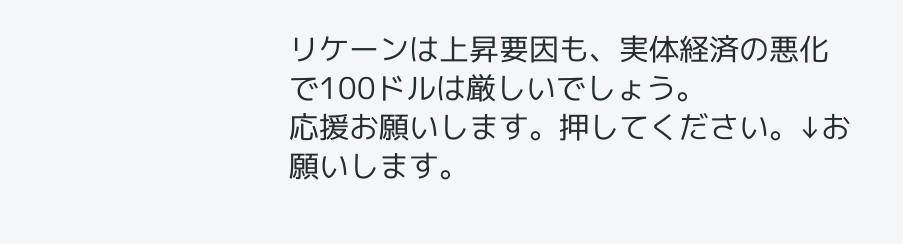リケーンは上昇要因も、実体経済の悪化で100ドルは厳しいでしょう。
応援お願いします。押してください。↓お願いします。